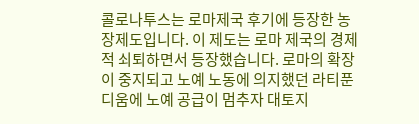콜로나투스는 로마제국 후기에 등장한 농장제도입니다. 이 제도는 로마 제국의 경제적 쇠퇴하면서 등장했습니다. 로마의 확장이 중지되고 노예 노동에 의지했던 라티푼디움에 노예 공급이 멈추자 대토지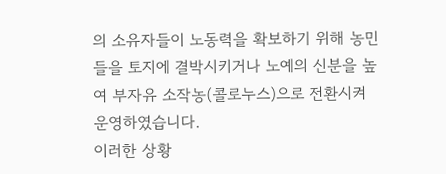의 소유자들이 노동력을 확보하기 위해 농민들을 토지에 결박시키거나 노예의 신분을 높여 부자유 소작농(콜로누스)으로 전환시켜 운영하였습니다.
이러한 상황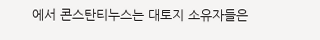에서 콘스탄티누스는 대토지 소유자들은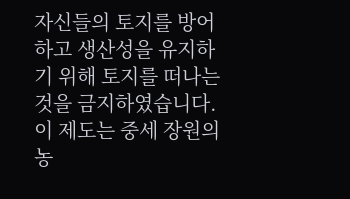자신들의 토지를 방어하고 생산성을 유지하기 위해 토지를 떠나는 것을 금지하였습니다. 이 제도는 중세 장원의 농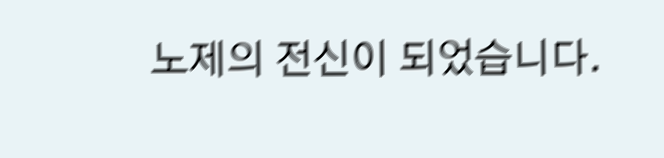노제의 전신이 되었습니다.